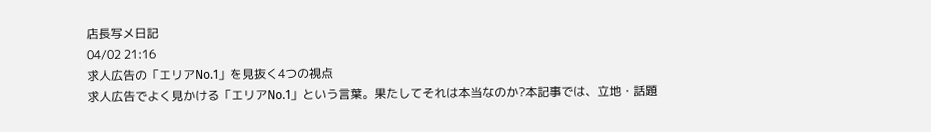店長写メ日記
04/02 21:16
求人広告の「エリアNo.1」を見抜く4つの視点
求人広告でよく見かける「エリアNo.1」という言葉。果たしてそれは本当なのか?本記事では、立地・話題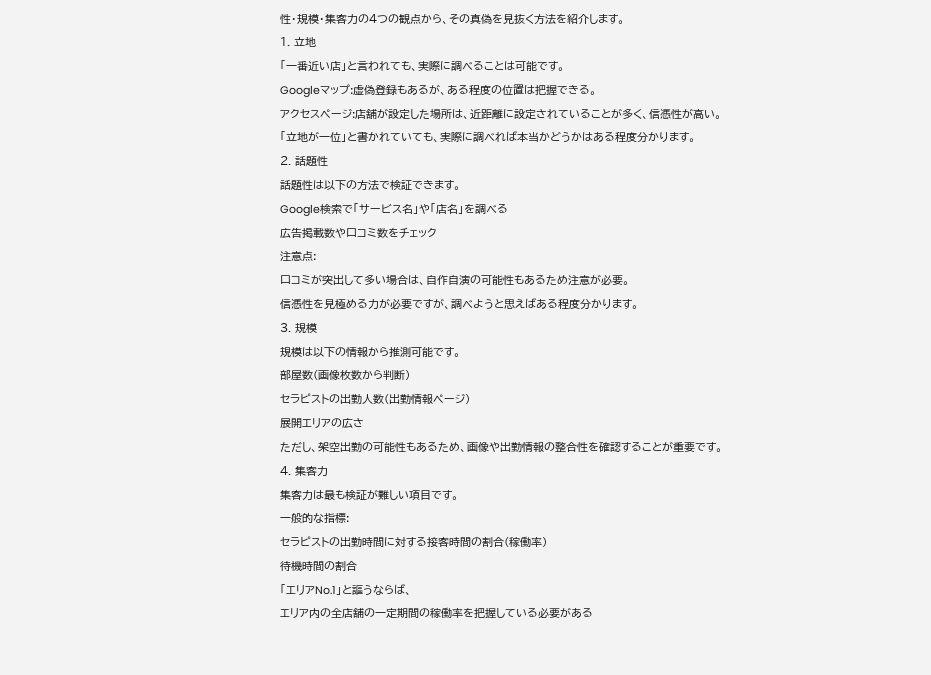性・規模・集客力の4つの観点から、その真偽を見抜く方法を紹介します。
1. 立地
「一番近い店」と言われても、実際に調べることは可能です。
Googleマップ:虚偽登録もあるが、ある程度の位置は把握できる。
アクセスページ:店舗が設定した場所は、近距離に設定されていることが多く、信憑性が高い。
「立地が一位」と書かれていても、実際に調べれば本当かどうかはある程度分かります。
2. 話題性
話題性は以下の方法で検証できます。
Google検索で「サービス名」や「店名」を調べる
広告掲載数や口コミ数をチェック
注意点:
口コミが突出して多い場合は、自作自演の可能性もあるため注意が必要。
信憑性を見極める力が必要ですが、調べようと思えばある程度分かります。
3. 規模
規模は以下の情報から推測可能です。
部屋数(画像枚数から判断)
セラピストの出勤人数(出勤情報ページ)
展開エリアの広さ
ただし、架空出勤の可能性もあるため、画像や出勤情報の整合性を確認することが重要です。
4. 集客力
集客力は最も検証が難しい項目です。
一般的な指標:
セラピストの出勤時間に対する接客時間の割合(稼働率)
待機時間の割合
「エリアNo.1」と謳うならば、
エリア内の全店舗の一定期間の稼働率を把握している必要がある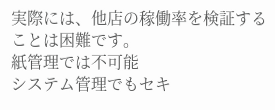実際には、他店の稼働率を検証することは困難です。
紙管理では不可能
システム管理でもセキ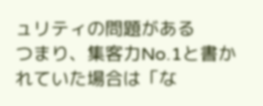ュリティの問題がある
つまり、集客力No.1と書かれていた場合は「な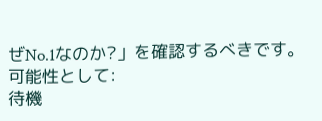ぜNo.1なのか?」を確認するべきです。
可能性として:
待機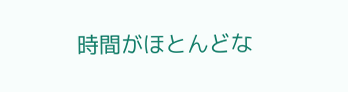時間がほとんどな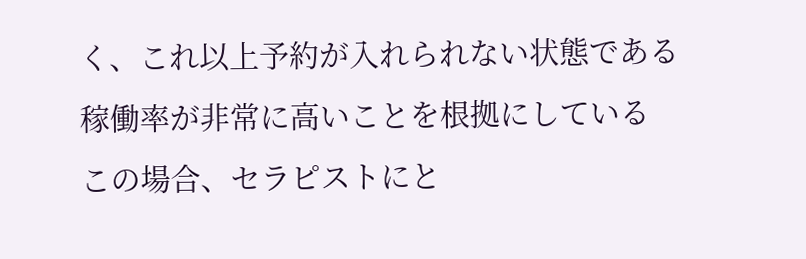く、これ以上予約が入れられない状態である
稼働率が非常に高いことを根拠にしている
この場合、セラピストにと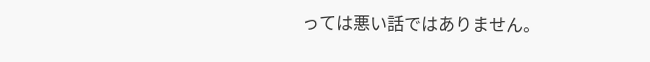っては悪い話ではありません。